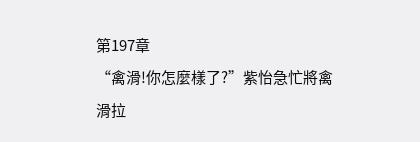第197章
“禽滑!你怎麼樣了?”紫怡急忙將禽滑拉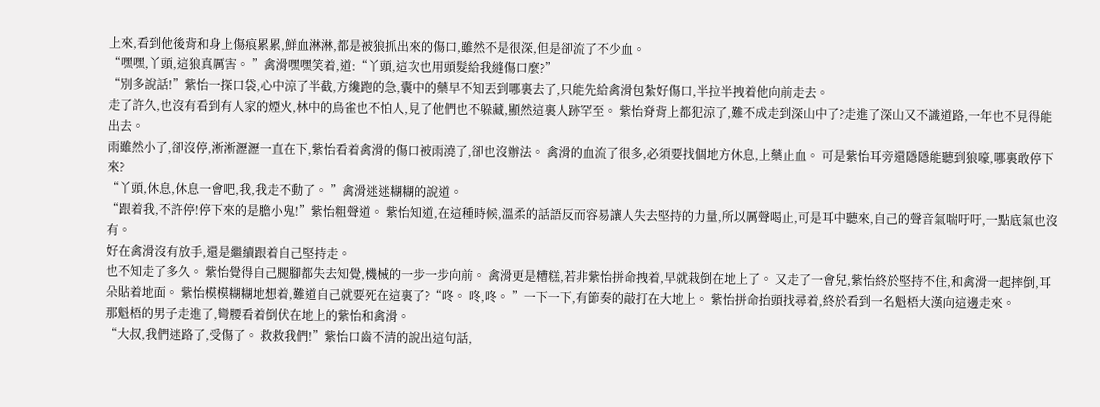上來,看到他後背和身上傷痕累累,鮮血淋淋,都是被狼抓出來的傷口,雖然不是很深,但是卻流了不少血。
“嘿嘿,丫頭,這狼真厲害。 ”禽滑嘿嘿笑着,道:“丫頭,這次也用頭髮給我縫傷口麼?”
“別多說話!”紫怡一探口袋,心中涼了半截,方纔跑的急,囊中的藥早不知丟到哪裏去了,只能先給禽滑包紮好傷口,半拉半拽着他向前走去。
走了許久,也沒有看到有人家的煙火,林中的鳥雀也不怕人,見了他們也不躲藏,顯然這裏人跡罕至。 紫怡脊背上都犯涼了,難不成走到深山中了?走進了深山又不識道路,一年也不見得能出去。
雨雖然小了,卻沒停,淅淅瀝瀝一直在下,紫怡看着禽滑的傷口被雨澆了,卻也沒辦法。 禽滑的血流了很多,必須要找個地方休息,上藥止血。 可是紫怡耳旁還隱隱能聽到狼嚎,哪裏敢停下來?
“丫頭,休息,休息一會吧,我,我走不動了。 ”禽滑迷迷糊糊的說道。
“跟着我,不許停!停下來的是膽小鬼!”紫怡粗聲道。 紫怡知道,在這種時候,溫柔的話語反而容易讓人失去堅持的力量,所以厲聲喝止,可是耳中聽來,自己的聲音氣喘吁吁,一點底氣也沒有。
好在禽滑沒有放手,還是繼續跟着自己堅持走。
也不知走了多久。 紫怡覺得自己腿腳都失去知覺,機械的一步一步向前。 禽滑更是糟糕,若非紫怡拼命拽着,早就栽倒在地上了。 又走了一會兒,紫怡終於堅持不住,和禽滑一起摔倒,耳朵貼着地面。 紫怡模模糊糊地想着,難道自己就要死在這裏了?“咚。 咚,咚。 ”一下一下,有節奏的敲打在大地上。 紫怡拼命抬頭找尋着,終於看到一名魁梧大漢向這邊走來。
那魁梧的男子走進了,彎腰看着倒伏在地上的紫怡和禽滑。
“大叔,我們迷路了,受傷了。 救救我們!”紫怡口齒不清的說出這句話,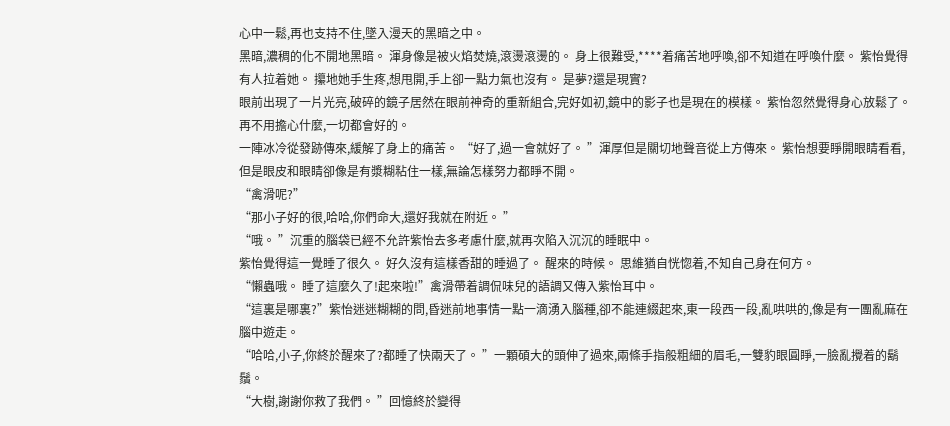心中一鬆,再也支持不住,墜入漫天的黑暗之中。
黑暗,濃稠的化不開地黑暗。 渾身像是被火焰焚燒,滾燙滾燙的。 身上很難受,****着痛苦地呼喚,卻不知道在呼喚什麼。 紫怡覺得有人拉着她。 攥地她手生疼,想甩開,手上卻一點力氣也沒有。 是夢?還是現實?
眼前出現了一片光亮,破碎的鏡子居然在眼前神奇的重新組合,完好如初,鏡中的影子也是現在的模樣。 紫怡忽然覺得身心放鬆了。 再不用擔心什麼,一切都會好的。
一陣冰冷從發跡傳來,緩解了身上的痛苦。 “好了,過一會就好了。 ”渾厚但是關切地聲音從上方傳來。 紫怡想要睜開眼睛看看,但是眼皮和眼睛卻像是有漿糊粘住一樣,無論怎樣努力都睜不開。
“禽滑呢?”
“那小子好的很,哈哈,你們命大,還好我就在附近。 ”
“哦。 ”沉重的腦袋已經不允許紫怡去多考慮什麼,就再次陷入沉沉的睡眠中。
紫怡覺得這一覺睡了很久。 好久沒有這樣香甜的睡過了。 醒來的時候。 思維猶自恍惚着,不知自己身在何方。
“懶蟲哦。 睡了這麼久了!起來啦!”禽滑帶着調侃味兒的語調又傳入紫怡耳中。
“這裏是哪裏?”紫怡迷迷糊糊的問,昏迷前地事情一點一滴湧入腦種,卻不能連綴起來,東一段西一段,亂哄哄的,像是有一團亂麻在腦中遊走。
“哈哈,小子,你終於醒來了?都睡了快兩天了。 ”一顆碩大的頭伸了過來,兩條手指般粗細的眉毛,一雙豹眼圓睜,一臉亂攪着的鬍鬚。
“大樹,謝謝你救了我們。 ”回憶終於變得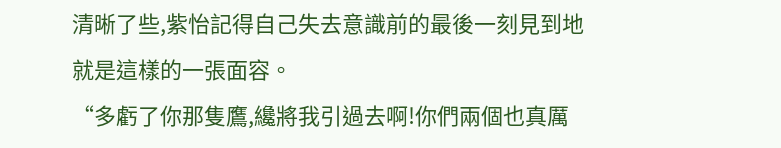清晰了些,紫怡記得自己失去意識前的最後一刻見到地就是這樣的一張面容。
“多虧了你那隻鷹,纔將我引過去啊!你們兩個也真厲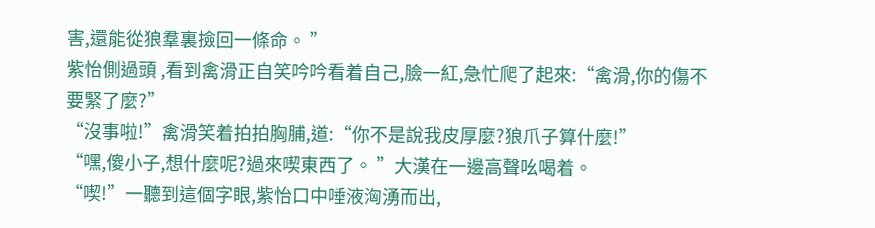害,還能從狼羣裏撿回一條命。 ”
紫怡側過頭 ,看到禽滑正自笑吟吟看着自己,臉一紅,急忙爬了起來:“禽滑,你的傷不要緊了麼?”
“沒事啦!”禽滑笑着拍拍胸脯,道:“你不是說我皮厚麼?狼爪子算什麼!”
“嘿,傻小子,想什麼呢?過來喫東西了。 ”大漢在一邊高聲吆喝着。
“喫!”一聽到這個字眼,紫怡口中唾液洶湧而出,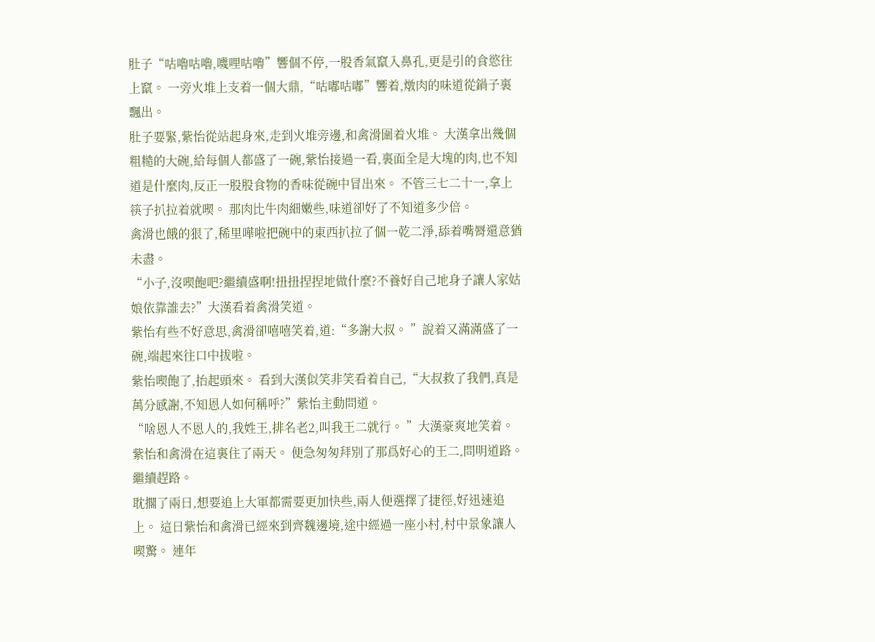肚子“咕嚕咕嚕,嘰哩咕嚕”響個不停,一股香氣竄入鼻孔,更是引的食慾往上竄。 一旁火堆上支着一個大鼎,“咕嘟咕嘟”響着,燉肉的味道從鍋子裏飄出。
肚子要緊,紫怡從站起身來,走到火堆旁邊,和禽滑圍着火堆。 大漢拿出幾個粗糙的大碗,給每個人都盛了一碗,紫怡接過一看,裏面全是大塊的肉,也不知道是什麼肉,反正一股股食物的香味從碗中冒出來。 不管三七二十一,拿上筷子扒拉着就喫。 那肉比牛肉細嫩些,味道卻好了不知道多少倍。
禽滑也餓的狠了,稀里嘩啦把碗中的東西扒拉了個一乾二淨,舔着嘴脣還意猶未盡。
“小子,沒喫飽吧?繼續盛啊!扭扭捏捏地做什麼?不養好自己地身子讓人家姑娘依靠誰去?”大漢看着禽滑笑道。
紫怡有些不好意思,禽滑卻嘻嘻笑着,道:“多謝大叔。 ”說着又滿滿盛了一碗,端起來往口中拔啦。
紫怡喫飽了,抬起頭來。 看到大漢似笑非笑看着自己,“大叔救了我們,真是萬分感謝,不知恩人如何稱呼?”紫怡主動問道。
“啥恩人不恩人的,我姓王,排名老2,叫我王二就行。 ”大漢豪爽地笑着。
紫怡和禽滑在這裏住了兩天。 便急匆匆拜別了那爲好心的王二,問明道路。 繼續趕路。
耽擱了兩日,想要追上大軍都需要更加快些,兩人便選擇了捷徑,好迅速追上。 這日紫怡和禽滑已經來到齊魏邊境,途中經過一座小村,村中景象讓人喫驚。 連年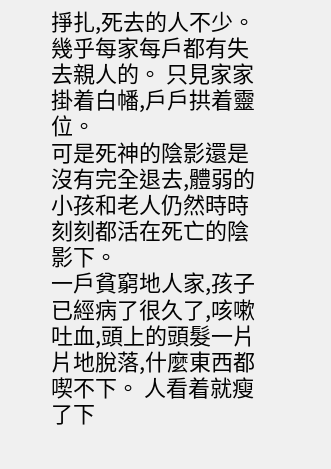掙扎,死去的人不少。 幾乎每家每戶都有失去親人的。 只見家家掛着白幡,戶戶拱着靈位。
可是死神的陰影還是沒有完全退去,體弱的小孩和老人仍然時時刻刻都活在死亡的陰影下。
一戶貧窮地人家,孩子已經病了很久了,咳嗽吐血,頭上的頭髮一片片地脫落,什麼東西都喫不下。 人看着就瘦了下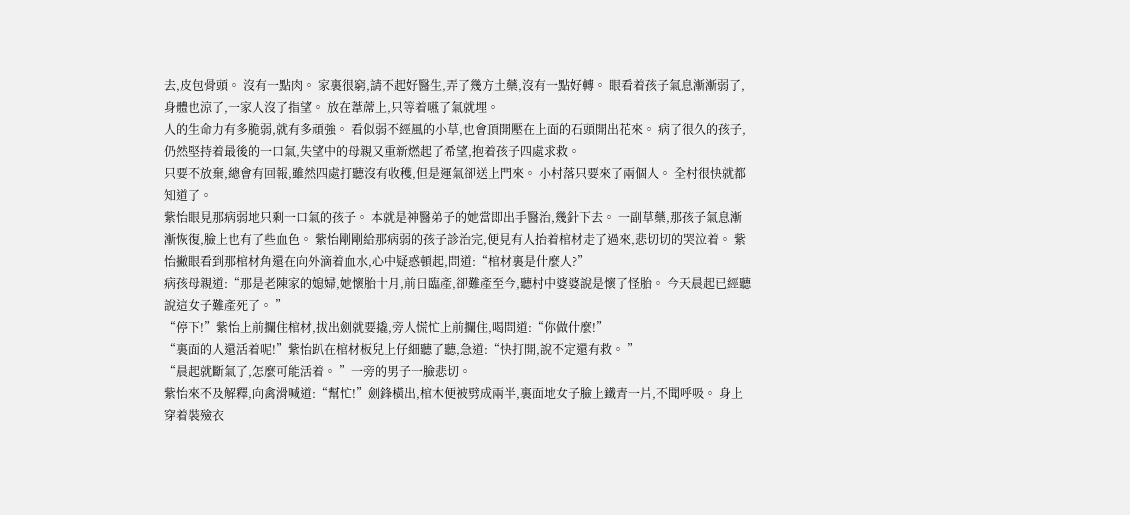去,皮包骨頭。 沒有一點肉。 家裏很窮,請不起好醫生,弄了幾方土藥,沒有一點好轉。 眼看着孩子氣息漸漸弱了,身體也涼了,一家人沒了指望。 放在葦蓆上,只等着嚥了氣就埋。
人的生命力有多脆弱,就有多頑強。 看似弱不經風的小草,也會頂開壓在上面的石頭開出花來。 病了很久的孩子,仍然堅持着最後的一口氣,失望中的母親又重新燃起了希望,抱着孩子四處求救。
只要不放棄,總會有回報,雖然四處打聽沒有收穫,但是運氣卻送上門來。 小村落只要來了兩個人。 全村很快就都知道了。
紫怡眼見那病弱地只剩一口氣的孩子。 本就是神醫弟子的她當即出手醫治,幾針下去。 一副草藥,那孩子氣息漸漸恢復,臉上也有了些血色。 紫怡剛剛給那病弱的孩子診治完,便見有人抬着棺材走了過來,悲切切的哭泣着。 紫怡撇眼看到那棺材角還在向外滴着血水,心中疑惑頓起,問道:“棺材裏是什麼人?”
病孩母親道:“那是老陳家的媳婦,她懷胎十月,前日臨產,卻難產至今,聽村中婆婆說是懷了怪胎。 今天晨起已經聽說這女子難產死了。 ”
“停下!”紫怡上前攔住棺材,拔出劍就要撬,旁人慌忙上前攔住,喝問道:“你做什麼!”
“裏面的人還活着呢!”紫怡趴在棺材板兒上仔細聽了聽,急道:“快打開,說不定還有救。 ”
“晨起就斷氣了,怎麼可能活着。 ”一旁的男子一臉悲切。
紫怡來不及解釋,向禽滑喊道:“幫忙!”劍鋒橫出,棺木便被劈成兩半,裏面地女子臉上鐵青一片,不聞呼吸。 身上穿着裝殮衣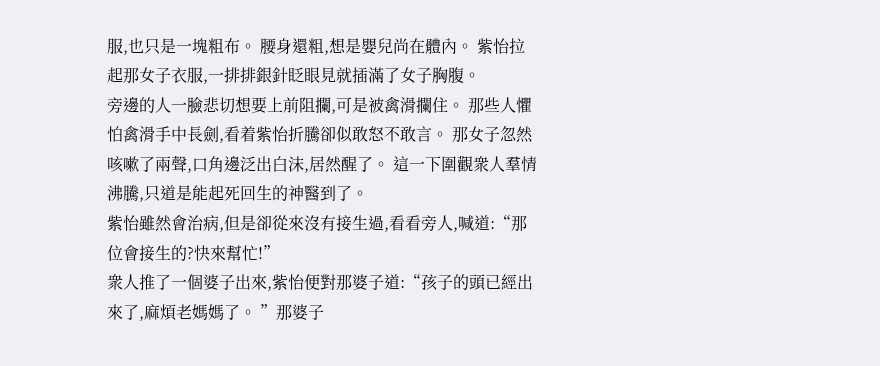服,也只是一塊粗布。 腰身還粗,想是嬰兒尚在體內。 紫怡拉起那女子衣服,一排排銀針眨眼見就插滿了女子胸腹。
旁邊的人一臉悲切想要上前阻攔,可是被禽滑攔住。 那些人懼怕禽滑手中長劍,看着紫怡折騰卻似敢怒不敢言。 那女子忽然咳嗽了兩聲,口角邊泛出白沫,居然醒了。 這一下圍觀衆人羣情沸騰,只道是能起死回生的神醫到了。
紫怡雖然會治病,但是卻從來沒有接生過,看看旁人,喊道:“那位會接生的?快來幫忙!”
衆人推了一個婆子出來,紫怡便對那婆子道:“孩子的頭已經出來了,麻煩老媽媽了。 ”那婆子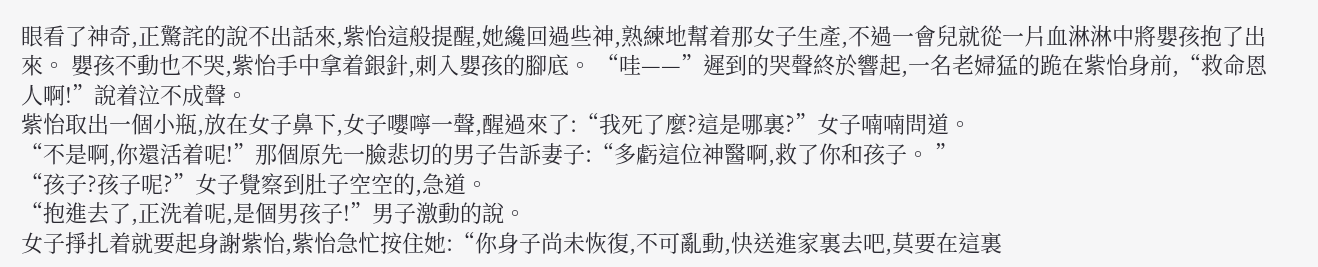眼看了神奇,正驚詫的說不出話來,紫怡這般提醒,她纔回過些神,熟練地幫着那女子生產,不過一會兒就從一片血淋淋中將嬰孩抱了出來。 嬰孩不動也不哭,紫怡手中拿着銀針,刺入嬰孩的腳底。 “哇——”遲到的哭聲終於響起,一名老婦猛的跪在紫怡身前,“救命恩人啊!”說着泣不成聲。
紫怡取出一個小瓶,放在女子鼻下,女子嚶嚀一聲,醒過來了:“我死了麼?這是哪裏?”女子喃喃問道。
“不是啊,你還活着呢!”那個原先一臉悲切的男子告訴妻子:“多虧這位神醫啊,救了你和孩子。 ”
“孩子?孩子呢?”女子覺察到肚子空空的,急道。
“抱進去了,正洗着呢,是個男孩子!”男子激動的說。
女子掙扎着就要起身謝紫怡,紫怡急忙按住她:“你身子尚未恢復,不可亂動,快送進家裏去吧,莫要在這裏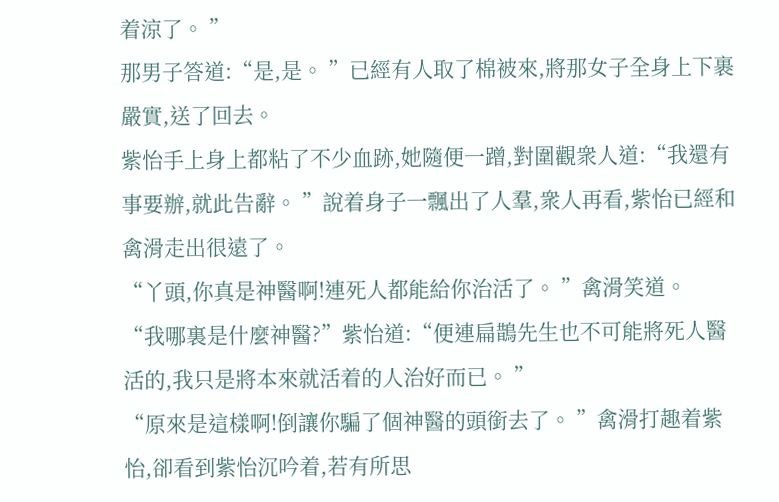着涼了。 ”
那男子答道:“是,是。 ”已經有人取了棉被來,將那女子全身上下裹嚴實,送了回去。
紫怡手上身上都粘了不少血跡,她隨便一蹭,對圍觀衆人道:“我還有事要辦,就此告辭。 ”說着身子一飄出了人羣,衆人再看,紫怡已經和禽滑走出很遠了。
“丫頭,你真是神醫啊!連死人都能給你治活了。 ”禽滑笑道。
“我哪裏是什麼神醫?”紫怡道:“便連扁鵲先生也不可能將死人醫活的,我只是將本來就活着的人治好而已。 ”
“原來是這樣啊!倒讓你騙了個神醫的頭銜去了。 ”禽滑打趣着紫怡,卻看到紫怡沉吟着,若有所思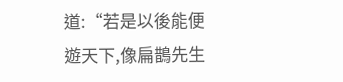道:“若是以後能便遊天下,像扁鵲先生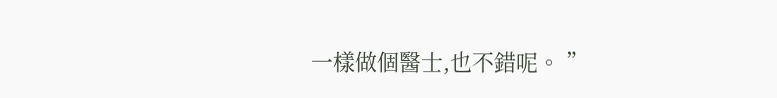一樣做個醫士,也不錯呢。 ”